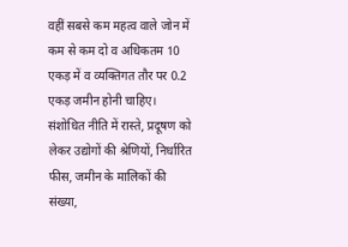वहीं सबसे कम महत्व वाले जोन में कम से कम दो व अधिकतम 10 एकड़ में व व्यक्तिगत तौर पर 0.2 एकड़ जमीन होनी चाहिए। संशोधित नीति में रास्ते, प्रदूषण को लेकर उद्योगों की श्रेणियों, निर्धारित फीस, जमीन के मालिकों की संख्या,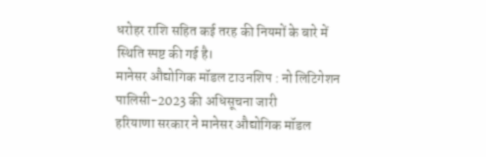धरोहर राशि सहित कई तरह की नियमों के बारे में स्थिति स्पष्ट की गई है।
मानेसर औद्योगिक मॉडल टाउनशिप : नो लिटिगेशन पालिसी-2023 की अधिसूचना जारी
हरियाणा सरकार ने मानेसर औद्योगिक मॉडल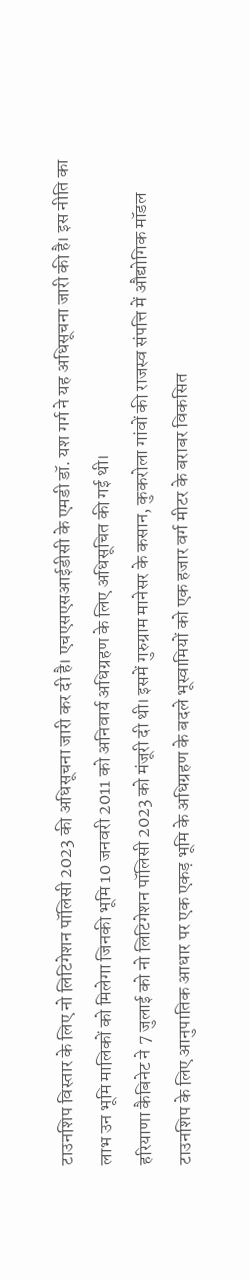टाउनशिप विस्तार के लिए नो लिटिगेशन पॉलिसी 2023 की अधिसूचना जारी कर दी है। एचएसएसआईडीसी के एमडी डॉ. यश गर्ग ने यह अधिसूचना जारी की है। इस नीति का लाभ उन भूमि मालिकों को मिलेगा जिनकी भूमि 10 जनवरी 2011 को अनिवार्य अधिग्रहण के लिए अधिसूचित की गई थी।
हरियाणा कैबिनेट ने 7 जुलाई को नो लिटिगेशन पॉलिसी 2023 को मंजूरी दी थी। इसमें गुरुग्राम मानेसर के कसान, कुकरोला गांवों की राजस्व संपत्ति में औद्योगिक मॉडल टाउनशिप के लिए आनुपातिक आधार पर एक एकड़ भूमि के अधिग्रहण के बदले भूस्वामियों को एक हजार वर्ग मीटर के बराबर विकसित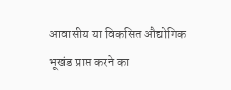आवासीय या विकसित औद्योगिक भूखंड प्राप्त करने का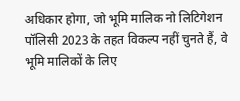अधिकार होगा, जो भूमि मालिक नो लिटिगेशन पॉलिसी 2023 के तहत विकल्प नहीं चुनते हैं, वे भूमि मालिकों के लिए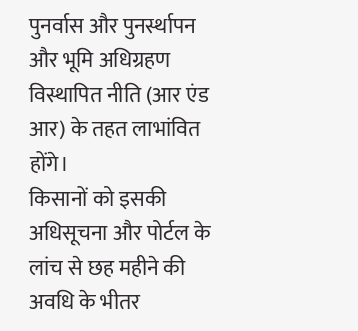पुनर्वास और पुनर्स्थापन और भूमि अधिग्रहण विस्थापित नीति (आर एंड आर) के तहत लाभांवित होंगे।
किसानों को इसकी अधिसूचना और पोर्टल के लांच से छह महीने की अवधि के भीतर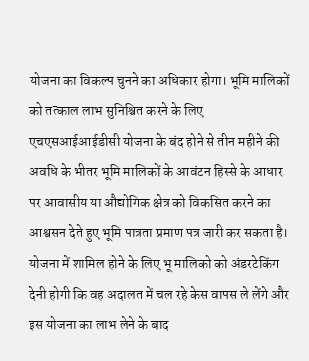योजना का विकल्प चुनने का अधिकार होगा। भूमि मालिकों को तत्काल लाभ सुनिश्चित करने के लिए एचएसआईआईडीसी योजना के बंद होने से तीन महीने की अवधि के भीतर भूमि मालिकों के आवंटन हिस्से के आधार पर आवासीय या औद्योगिक क्षेत्र को विकसित करने का आश्वसन देते हुए भूमि पात्रता प्रमाण पत्र जारी कर सकता है। योजना में शामिल होने के लिए भू मालिको को अंडरटेकिंग देनी होगी कि वह अदालत में चल रहे केस वापस ले लेंगे और इस योजना का लाभ लेने के बाद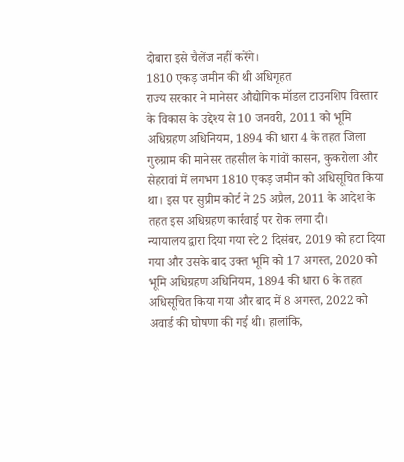दोबारा इसे चैलेंज नहीं करेंगे।
1810 एकड़ जमीन की थी अधिगृहत
राज्य सरकार ने मानेसर औद्योगिक मॉडल टाउनशिप विस्तार के विकास के उद्देश्य से 10 जनवरी, 2011 को भूमि अधिग्रहण अधिनियम, 1894 की धारा 4 के तहत जिला गुरुग्राम की मानेसर तहसील के गांवों कासन, कुकरोला और सेहरावां में लगभग 1810 एकड़ जमीन को अधिसूचित किया था। इस पर सुप्रीम कोर्ट ने 25 अप्रैल, 2011 के आदेश के तहत इस अधिग्रहण कार्रवाई पर रोक लगा दी।
न्यायालय द्वारा दिया गया स्टे 2 दिसंबर, 2019 को हटा दिया गया और उसके बाद उक्त भूमि को 17 अगस्त, 2020 को भूमि अधिग्रहण अधिनियम, 1894 की धारा 6 के तहत अधिसूचित किया गया और बाद में 8 अगस्त, 2022 को अवार्ड की घोषणा की गई थी। हालांकि,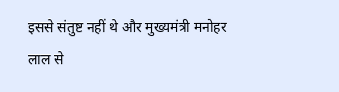इससे संतुष्ट नहीं थे और मुख्यमंत्री मनोहर लाल से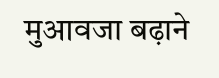मुआवजा बढ़ाने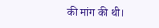की मांग की थी।